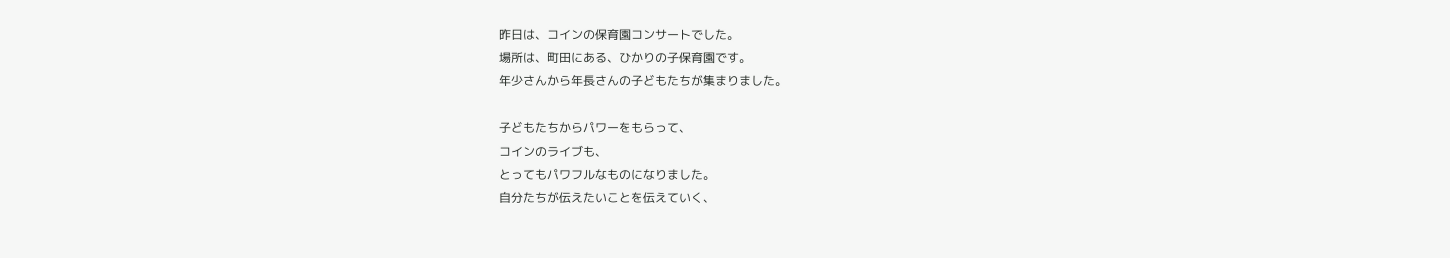昨日は、コインの保育園コンサートでした。
場所は、町田にある、ひかりの子保育園です。
年少さんから年長さんの子どもたちが集まりました。

子どもたちからパワーをもらって、
コインのライブも、
とってもパワフルなものになりました。
自分たちが伝えたいことを伝えていく、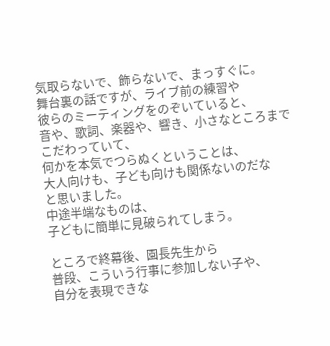気取らないで、飾らないで、まっすぐに。
舞台裏の話ですが、ライブ前の練習や
彼らのミーティングをのぞいていると、
音や、歌詞、楽器や、響き、小さなところまで
こだわっていて、
何かを本気でつらぬくということは、
大人向けも、子ども向けも関係ないのだな
と思いました。
中途半端なものは、
子どもに簡単に見破られてしまう。

ところで終幕後、園長先生から
普段、こういう行事に参加しない子や、
自分を表現できな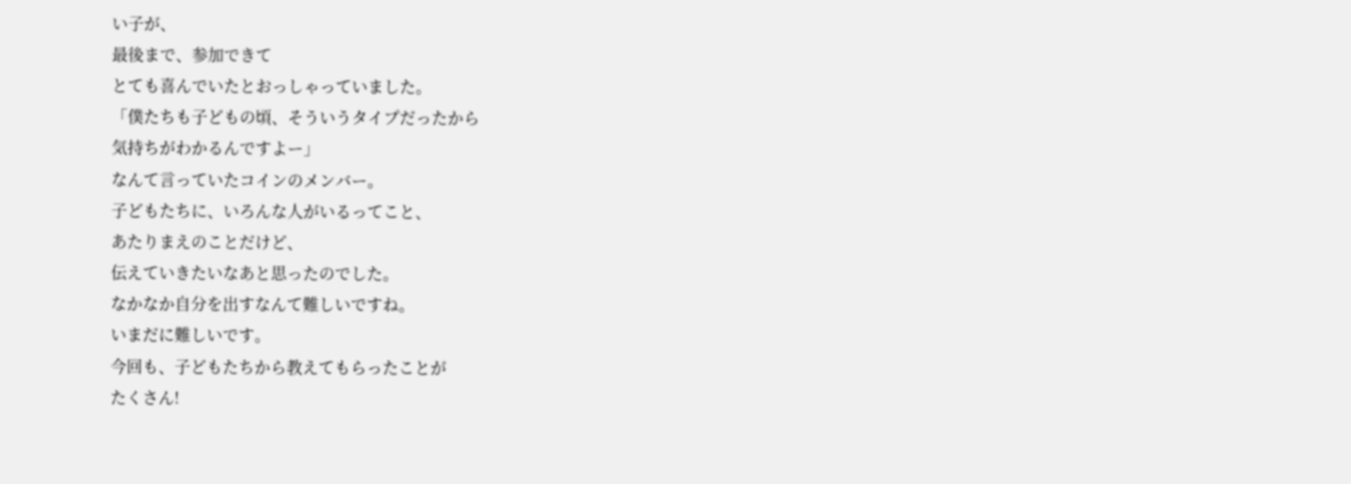い子が、
最後まで、参加できて
とても喜んでいたとおっしゃっていました。
「僕たちも子どもの頃、そういうタイプだったから
気持ちがわかるんですよー」
なんて言っていたコインのメンバー。
子どもたちに、いろんな人がいるってこと、
あたりまえのことだけど、
伝えていきたいなあと思ったのでした。
なかなか自分を出すなんて難しいですね。
いまだに難しいです。
今回も、子どもたちから教えてもらったことが
たくさん!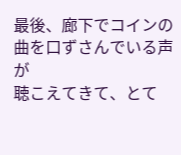最後、廊下でコインの曲を口ずさんでいる声が
聴こえてきて、とて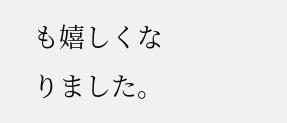も嬉しくなりました。